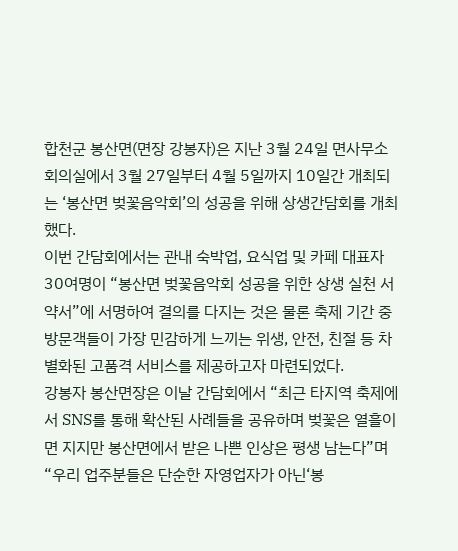합천군 봉산면(면장 강봉자)은 지난 3월 24일 면사무소 회의실에서 3월 27일부터 4월 5일까지 10일간 개최되는 ‘봉산면 벚꽃음악회’의 성공을 위해 상생간담회를 개최했다.
이번 간담회에서는 관내 숙박업, 요식업 및 카페 대표자 30여명이 “봉산면 벚꽃음악회 성공을 위한 상생 실천 서약서”에 서명하여 결의를 다지는 것은 물론 축제 기간 중 방문객들이 가장 민감하게 느끼는 위생, 안전, 친절 등 차별화된 고품격 서비스를 제공하고자 마련되었다.
강봉자 봉산면장은 이날 간담회에서 “최근 타지역 축제에서 SNS를 통해 확산된 사례들을 공유하며 벚꽃은 열흘이면 지지만 봉산면에서 받은 나쁜 인상은 평생 남는다”며 “우리 업주분들은 단순한 자영업자가 아닌‘봉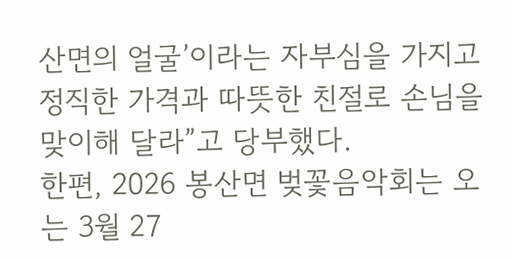산면의 얼굴’이라는 자부심을 가지고 정직한 가격과 따뜻한 친절로 손님을 맞이해 달라”고 당부했다.
한편, 2026 봉산면 벚꽃음악회는 오는 3월 27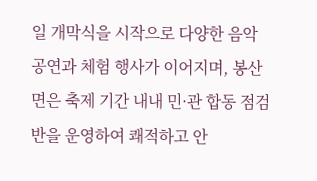일 개막식을 시작으로 다양한 음악 공연과 체험 행사가 이어지며, 봉산면은 축제 기간 내내 민·관 합동 점검반을 운영하여 쾌적하고 안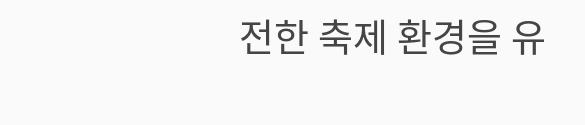전한 축제 환경을 유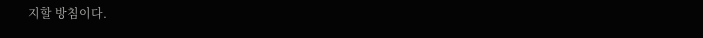지할 방침이다.